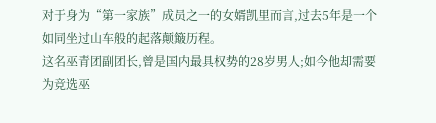对于身为“第一家族”成员之一的女婿凯里而言,过去5年是一个如同坐过山车般的起落颠簸历程。
这名巫青团副团长,曾是国内最具权势的28岁男人;如今他却需要为竞选巫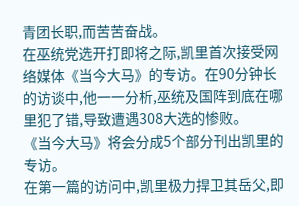青团长职,而苦苦奋战。
在巫统党选开打即将之际,凯里首次接受网络媒体《当今大马》的专访。在90分钟长的访谈中,他一一分析,巫统及国阵到底在哪里犯了错,导致遭遇308大选的惨败。
《当今大马》将会分成5个部分刊出凯里的专访。
在第一篇的访问中,凯里极力捍卫其岳父,即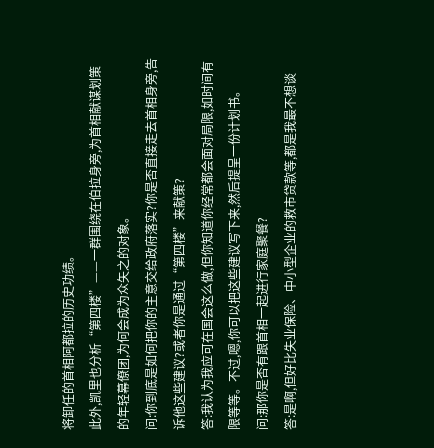将卸任的首相阿都拉的历史功绩。
此外,凯里也分析“第四楼”——一群围绕在伯拉身旁,为首相献谋划策的年轻幕僚团,为何会成为众矢之的对象。
问:你到底是如何把你的主意交给政府落实?你是否直接走去首相身旁,告诉他这些建议?或者你是通过“第四楼”来献策?
答:我认为我应可在国会这么做,但你知道你经常都会面对局限,如时间有限等等。不过,嗯,你可以把这些建议写下来,然后提呈一份计划书。
问:那你是否有跟首相一起进行家庭聚餐?
答:是啊,但好比失业保险、中小型企业的救市贷款等,都是我最不想谈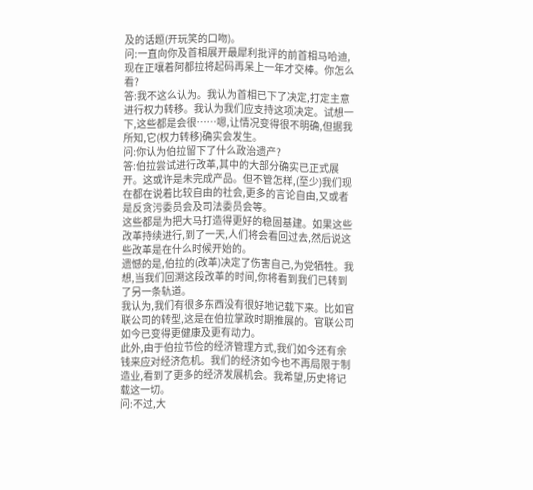及的话题(开玩笑的口吻)。
问:一直向你及首相展开最犀利批评的前首相马哈迪,现在正嚷着阿都拉将起码再呆上一年才交棒。你怎么看?
答:我不这么认为。我认为首相已下了决定,打定主意进行权力转移。我认为我们应支持这项决定。试想一下,这些都是会很……嗯,让情况变得很不明确,但据我所知,它(权力转移)确实会发生。
问:你认为伯拉留下了什么政治遗产?
答:伯拉尝试进行改革,其中的大部分确实已正式展开。这或许是未完成产品。但不管怎样,(至少)我们现在都在说着比较自由的社会,更多的言论自由,又或者是反贪污委员会及司法委员会等。
这些都是为把大马打造得更好的稳固基建。如果这些改革持续进行,到了一天,人们将会看回过去,然后说这些改革是在什么时候开始的。
遗憾的是,伯拉的(改革)决定了伤害自己,为党牺牲。我想,当我们回溯这段改革的时间,你将看到我们已转到了另一条轨道。
我认为,我们有很多东西没有很好地记载下来。比如官联公司的转型,这是在伯拉掌政时期推展的。官联公司如今已变得更健康及更有动力。
此外,由于伯拉节俭的经济管理方式,我们如今还有余钱来应对经济危机。我们的经济如今也不再局限于制造业,看到了更多的经济发展机会。我希望,历史将记载这一切。
问:不过,大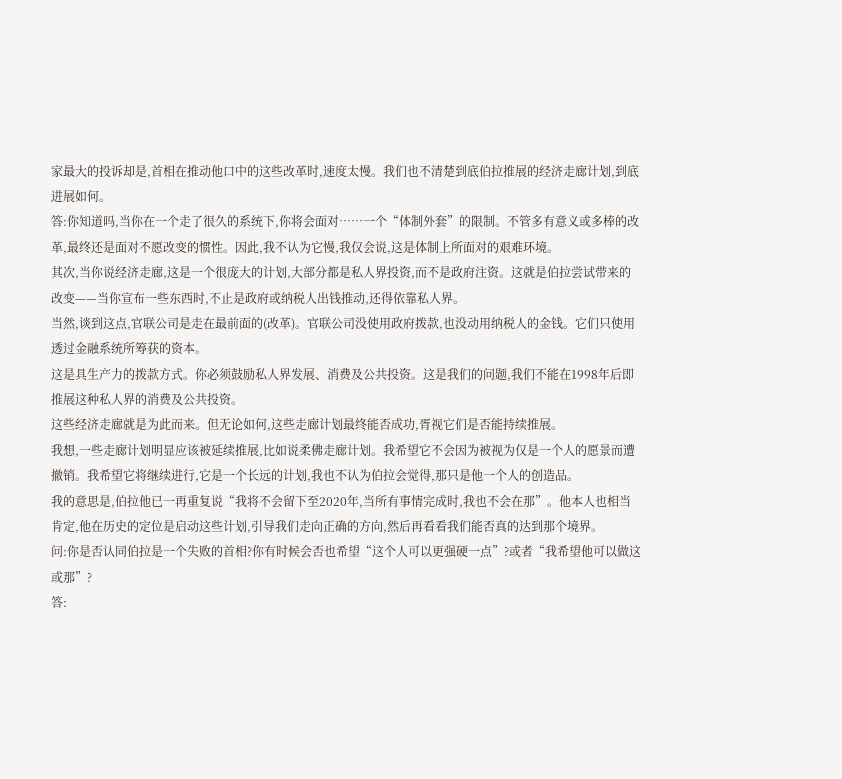家最大的投诉却是,首相在推动他口中的这些改革时,速度太慢。我们也不清楚到底伯拉推展的经济走廊计划,到底进展如何。
答:你知道吗,当你在一个走了很久的系统下,你将会面对……一个“体制外套”的限制。不管多有意义或多棒的改革,最终还是面对不愿改变的惯性。因此,我不认为它慢,我仅会说,这是体制上所面对的艰难环境。
其次,当你说经济走廊,这是一个很庞大的计划,大部分都是私人界投资,而不是政府注资。这就是伯拉尝试带来的改变——当你宣布一些东西时,不止是政府或纳税人出钱推动,还得依靠私人界。
当然,谈到这点,官联公司是走在最前面的(改革)。官联公司没使用政府拨款,也没动用纳税人的金钱。它们只使用透过金融系统所筹获的资本。
这是具生产力的拨款方式。你必须鼓励私人界发展、消费及公共投资。这是我们的问题,我们不能在1998年后即推展这种私人界的消费及公共投资。
这些经济走廊就是为此而来。但无论如何,这些走廊计划最终能否成功,胥视它们是否能持续推展。
我想,一些走廊计划明显应该被延续推展,比如说柔佛走廊计划。我希望它不会因为被视为仅是一个人的愿景而遭撤销。我希望它将继续进行,它是一个长远的计划,我也不认为伯拉会觉得,那只是他一个人的创造品。
我的意思是,伯拉他已一再重复说“我将不会留下至2020年,当所有事情完成时,我也不会在那”。他本人也相当肯定,他在历史的定位是启动这些计划,引导我们走向正确的方向,然后再看看我们能否真的达到那个境界。
问:你是否认同伯拉是一个失败的首相?你有时候会否也希望“这个人可以更强硬一点”?或者“我希望他可以做这或那”?
答: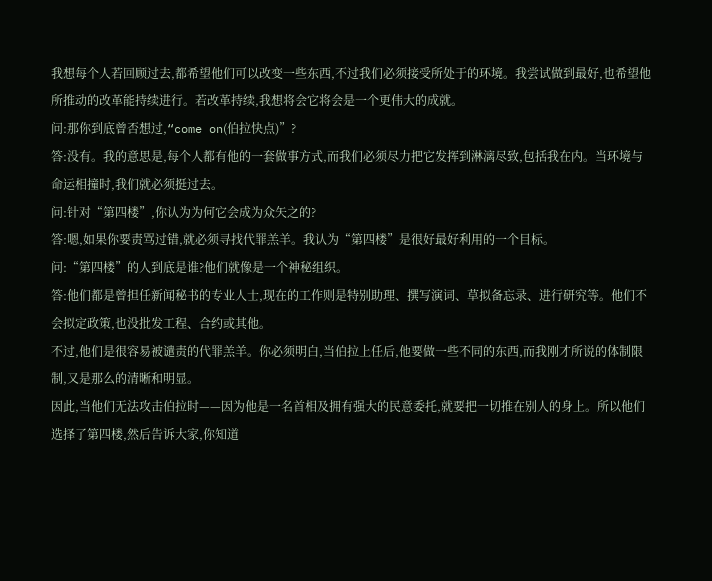我想每个人若回顾过去,都希望他们可以改变一些东西,不过我们必须接受所处于的环境。我尝试做到最好,也希望他所推动的改革能持续进行。若改革持续,我想将会它将会是一个更伟大的成就。
问:那你到底曾否想过,“come on(伯拉快点)”?
答:没有。我的意思是,每个人都有他的一套做事方式,而我们必须尽力把它发挥到淋漓尽致,包括我在内。当环境与命运相撞时,我们就必须挺过去。
问:针对“第四楼”,你认为为何它会成为众矢之的?
答:嗯,如果你要责骂过错,就必须寻找代罪羔羊。我认为“第四楼”是很好最好利用的一个目标。
问:“第四楼”的人到底是谁?他们就像是一个神秘组织。
答:他们都是曾担任新闻秘书的专业人士,现在的工作则是特别助理、撰写演词、草拟备忘录、进行研究等。他们不会拟定政策,也没批发工程、合约或其他。
不过,他们是很容易被谴责的代罪羔羊。你必须明白,当伯拉上任后,他要做一些不同的东西,而我刚才所说的体制限制,又是那么的清晰和明显。
因此,当他们无法攻击伯拉时——因为他是一名首相及拥有强大的民意委托,就要把一切推在别人的身上。所以他们选择了第四楼,然后告诉大家,你知道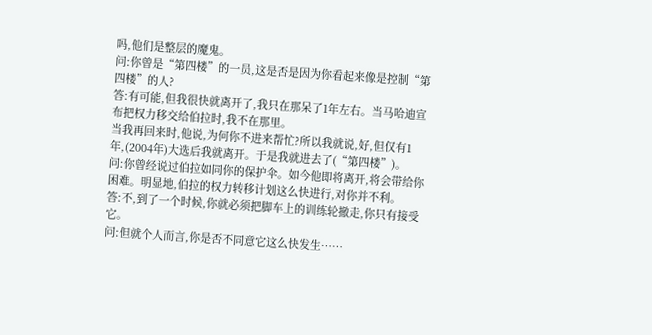吗,他们是整层的魔鬼。
问:你曾是“第四楼”的一员,这是否是因为你看起来像是控制“第四楼”的人?
答:有可能,但我很快就离开了,我只在那呆了1年左右。当马哈迪宣布把权力移交给伯拉时,我不在那里。
当我再回来时,他说,为何你不进来帮忙?所以我就说,好,但仅有1年,(2004年)大选后我就离开。于是我就进去了(“第四楼”)。
问:你曾经说过伯拉如同你的保护伞。如今他即将离开,将会带给你困难。明显地,伯拉的权力转移计划这么快进行,对你并不利。
答:不,到了一个时候,你就必须把脚车上的训练轮撤走,你只有接受它。
问:但就个人而言,你是否不同意它这么快发生……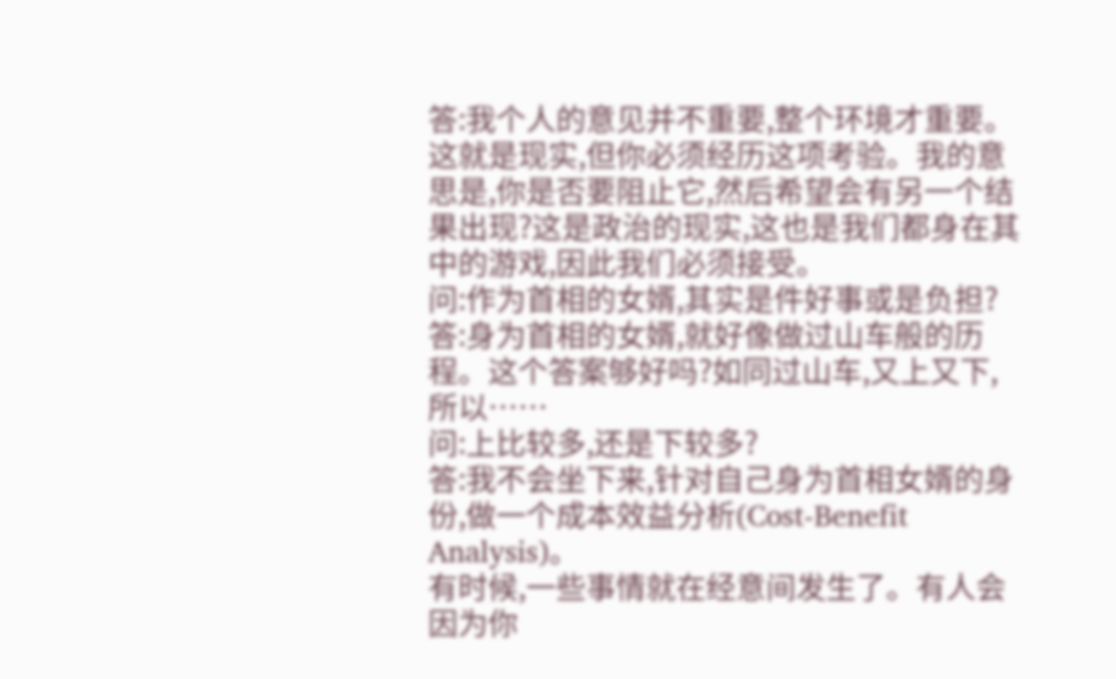答:我个人的意见并不重要,整个环境才重要。这就是现实,但你必须经历这项考验。我的意思是,你是否要阻止它,然后希望会有另一个结果出现?这是政治的现实,这也是我们都身在其中的游戏,因此我们必须接受。
问:作为首相的女婿,其实是件好事或是负担?
答:身为首相的女婿,就好像做过山车般的历程。这个答案够好吗?如同过山车,又上又下,所以……
问:上比较多,还是下较多?
答:我不会坐下来,针对自己身为首相女婿的身份,做一个成本效益分析(Cost-Benefit Analysis)。
有时候,一些事情就在经意间发生了。有人会因为你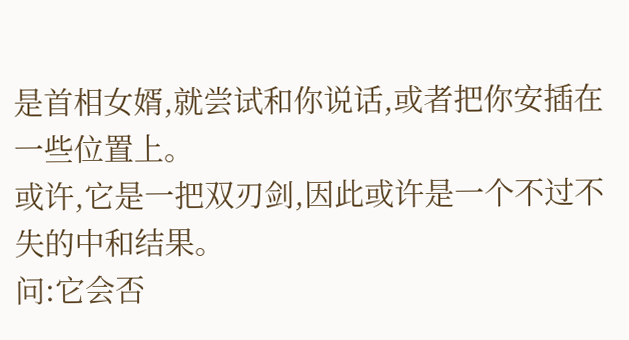是首相女婿,就尝试和你说话,或者把你安插在一些位置上。
或许,它是一把双刃剑,因此或许是一个不过不失的中和结果。
问:它会否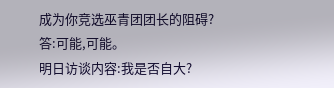成为你竞选巫青团团长的阻碍?
答:可能,可能。
明日访谈内容:我是否自大?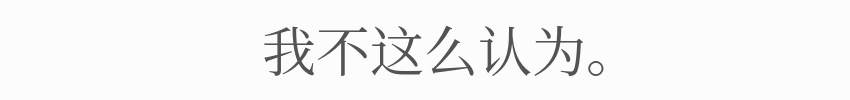我不这么认为。